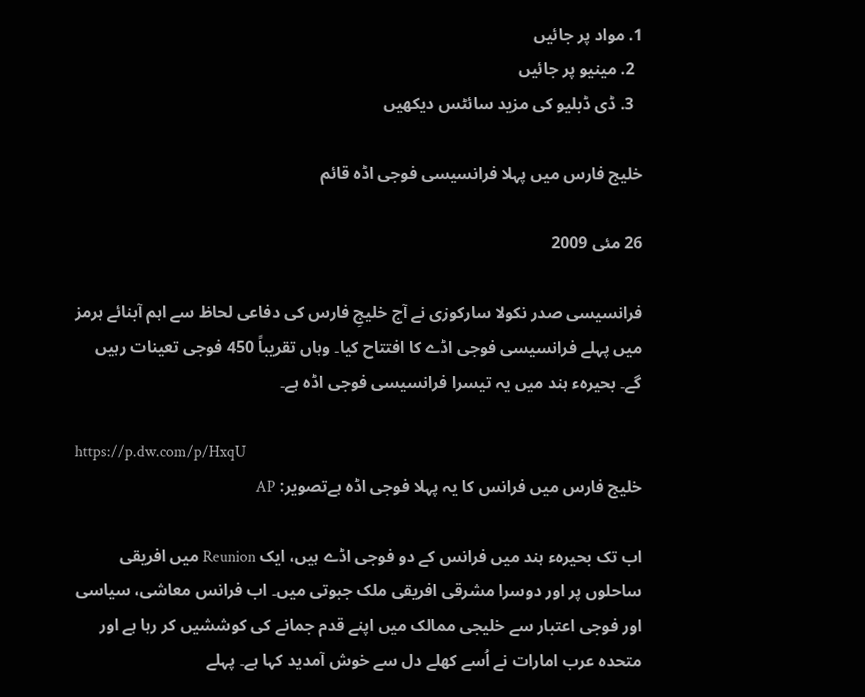1. مواد پر جائیں
  2. مینیو پر جائیں
  3. ڈی ڈبلیو کی مزید سائٹس دیکھیں

خلیج فارس میں پہلا فرانسیسی فوجی اڈہ قائم

26 مئی 2009

فرانسیسی صدر نکولا سارکوزی نے آج خلیجِ فارس کی دفاعی لحاظ سے اہم آبنائے ہرمز میں پہلے فرانسیسی فوجی اڈے کا افتتاح کیا۔ وہاں تقریباً 450 فوجی تعینات رہیں گے۔ بحیرہء ہند میں یہ تیسرا فرانسیسی فوجی اڈہ ہے۔

https://p.dw.com/p/HxqU
خلیج فارس میں فرانس کا یہ پہلا فوجی اڈہ ہےتصویر: AP

اب تک بحیرہء ہند میں فرانس کے دو فوجی اڈے ہیں، ایک Reunion میں افریقی ساحلوں پر اور دوسرا مشرقی افریقی ملک جبوتی میں۔ اب فرانس معاشی، سیاسی اور فوجی اعتبار سے خلیجی ممالک میں اپنے قدم جمانے کی کوششیں کر رہا ہے اور متحدہ عرب امارات نے اُسے کھلے دل سے خوش آمدید کہا ہے۔ پہلے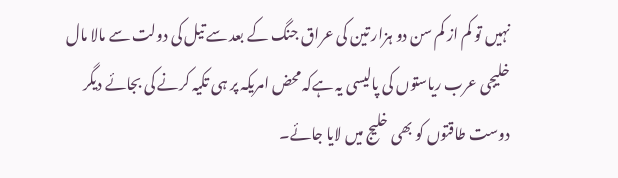نہیں تو کم از کم سن دو ہزار تین کی عراق جنگ کے بعد سے تیل کی دولت سے مالا مال خلیجی عرب ریاستوں کی پالیسی یہ ہےکہ محض امریکہ پر ہی تکیہ کرنے کی بجائے دیگر دوست طاقتوں کو بھی خلیج میں لایا جائے۔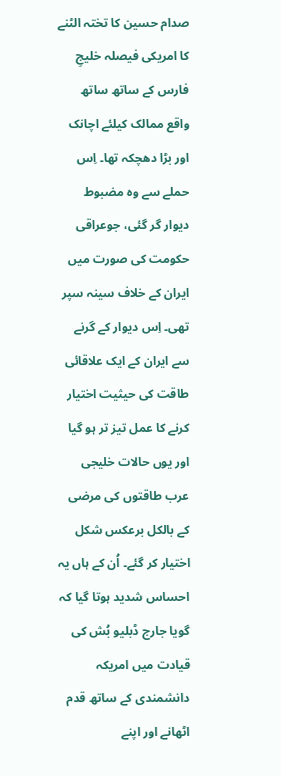صدام حسین کا تختہ الٹنے کا امریکی فیصلہ خلیجِ فارس کے ساتھ ساتھ واقع ممالک کیلئے اچانک اور بڑا دھچکہ تھا۔ اِس حملے سے وہ مضبوط دیوار گر گئی، جوعراقی حکومت کی صورت میں ایران کے خلاف سینہ سپر تھی۔ اِس دیوار کے گرنے سے ایران کے ایک علاقائی طاقت کی حیثیت اختیار کرنے کا عمل تیز تر ہو گیا اور یوں حالات خلیجی عرب طاقتوں کی مرضی کے بالکل برعکس شکل اختیار کر گئے۔ اُن کے ہاں یہ احساس شدید ہوتا گیا کہ گویا جارج ڈبلیو بُش کی قیادت میں امریکہ دانشمندی کے ساتھ قدم اٹھانے اور اپنے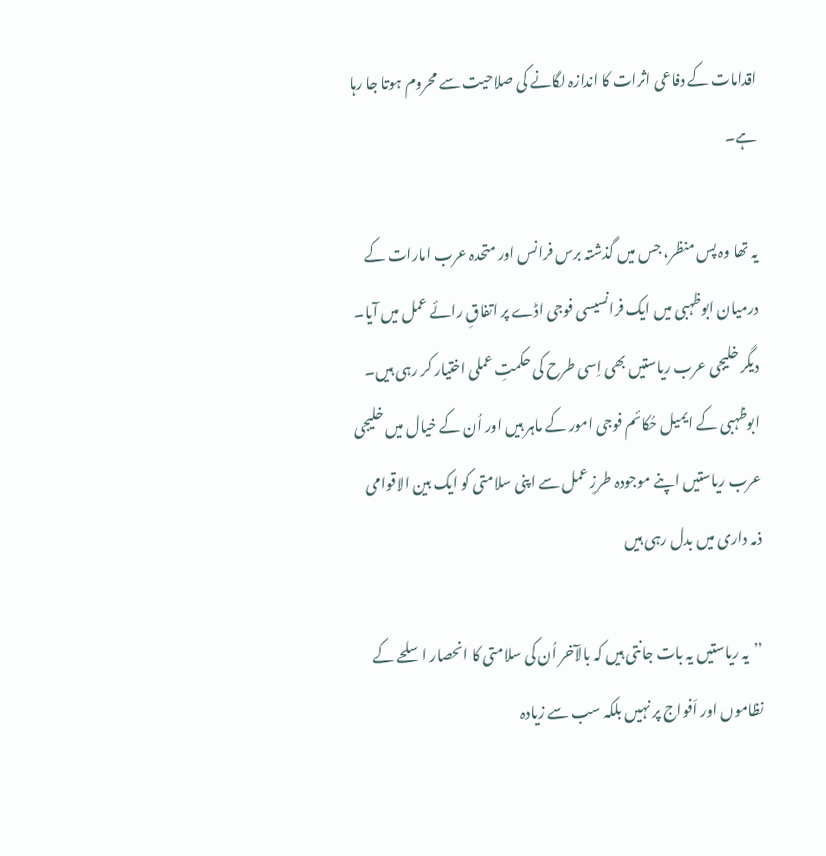اقدامات کے دفاعی اثرات کا اندازہ لگانے کی صلاحیت سے محروم ہوتا جا رہا ہے۔

یہ تھا وہ پس منظر، جس میں گذشتہ برس فرانس اور متحدہ عرب امارات کے درمیان ابوظہبی میں ایک فرانسیسی فوجی اڈے پر اتفاقِ رائے عمل میں آیا۔ دیگر خلیجی عرب ریاستیں بھی اِسی طرح کی حکمتِ عملی اختیار کر رہی ہیں۔ ابوظہبی کے ایمیل حُکائم فوجی امور کے ماہر ہیں اور اُن کے خیال میں خلیجی عرب ریاستیں اپنے موجودہ طرزِ عمل سے اپنی سلامتی کو ایک بین الاقوامی ذمہ داری میں بدل رہی ہیں

’’یہ ریاستیں یہ بات جانتی ہیں کہ بالآخر اُن کی سلامتی کا انحصار اسلحے کے نظاموں اور اَفواج پر نہیں بلکہ سب سے زیادہ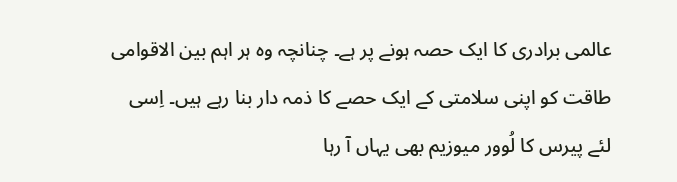عالمی برادری کا ایک حصہ ہونے پر ہے۔ چنانچہ وہ ہر اہم بین الاقوامی طاقت کو اپنی سلامتی کے ایک حصے کا ذمہ دار بنا رہے ہیں۔ اِسی لئے پیرس کا لُوور میوزیم بھی یہاں آ رہا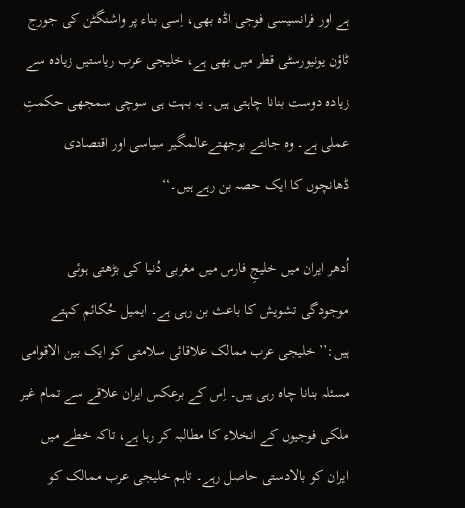ہے اور فرانسیسی فوجی اڈہ بھی، اِسی بناء پر واشنگٹن کی جورج ٹاؤن یونیورسٹی قطر میں بھی ہے، خلیجی عرب ریاستیں زیادہ سے زیادہ دوست بنانا چاہتی ہیں۔ یہ بہت ہی سوچی سمجھی حکمتِ عملی ہے۔ وہ جانتے بوجھتےعالمگیر سیاسی اور اق‍تصادی ڈھانچوں کا ایک حصہ بن رہے ہیں۔‘‘

اُدھر ایران میں خلیجِ فارس میں مغربی دُنیا کی بڑھتی ہوئی موجودگی تشویش کا باعث بن رہی ہے۔ ایمیل حُکائم کہتے ہیں:’’خلیجی عرب ممالک علاقائی سلامتی کو ایک بین الاقوامی مسئلہ بنانا چاہ رہی ہیں۔ اِس کے برعکس ایران علاقے سے تمام غیر ملکی فوجیوں کے انخلاء کا مطالبہ کر رہا ہے، تاکہ خطے میں ایران کو بالادستی حاصل رہے۔ تاہم خلیجی عرب ممالک کو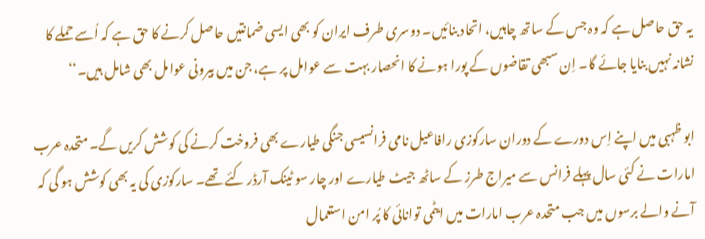یہ حق حاصل ہے کہ وہ جس کے ساتھ چاہیں، اتحاد بنائیں۔ دوسری طرف ایران کو بھی ایسی ضمانتیں حاصل کرنے کا حق ہے کہ اُسے حملے کا نشانہ نہیں بنایا جائے گا۔ اِن سبھی تقاضوں کے پورا ہونے کا انحصار بہت سے عوامل پر ہے، جن میں بیرونی عوامل بھی شامل ہیں۔‘‘

ابو ظہبی میں اپنے اِس دورے کے دوران سارکوزی رافاعیل نامی فرانسیسی جنگی طیارے بھی فروخت کرنے کی کوشش کریں گے۔ متحدہ عرب امارات نے کئی سال پہلے فرانس سے میراج طرز کے ساٹھ جیٹ طیارے اور چار سو ٹینک آرڈر کئے تھے۔ سارکوزی کی یہ بھی کوشش ہو گی کہ آنے والے برسوں میں جب متحدہ عرب امارات میں ایٹمی توانائی کا پُر امن استعمال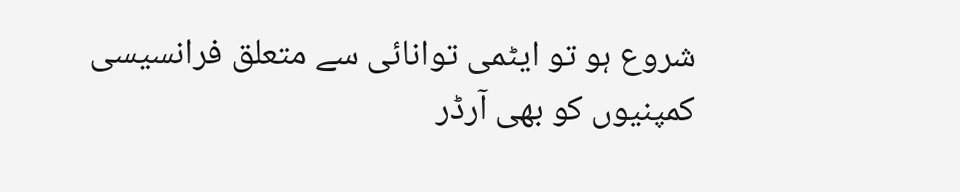شروع ہو تو ایٹمی توانائی سے متعلق فرانسیسی کمپنیوں کو بھی آرڈر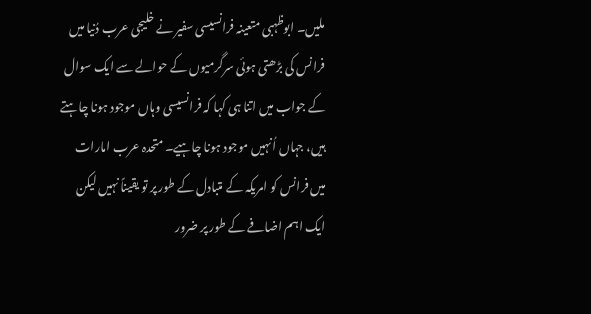ملیں۔ ابوظہبی متعینہ فرانسیسی سفیر نے خلیجی عرب دُنیا میں فرانس کی بڑھتی ہوئی سرگرمیوں کے حوالے سے ایک سوال کے جواب میں اتنا ہی کہا کہ فرانسیسی وہاں موجود ہونا چاہتے ہیں، جہاں اُنہیں موجود ہونا چاہیے۔ متحدہ عرب امارات میں فرانس کو امریکہ کے متبادل کے طور پر تو یقیناً نہیں لیکن ایک اہم اضافے کے طور پر ضرور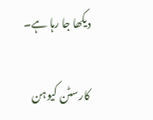دیکھا جا رہا ہے۔

کارسٹن کیوہن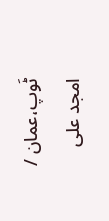ٹَوپ،عمان / امجد علی